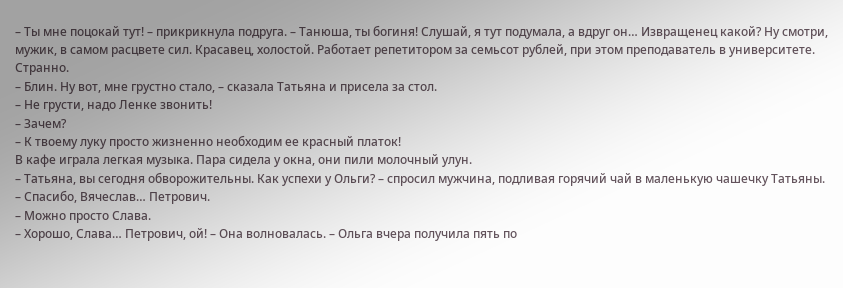– Ты мне поцокай тут! – прикрикнула подруга. – Танюша, ты богиня! Слушай, я тут подумала, а вдруг он… Извращенец какой? Ну смотри, мужик, в самом расцвете сил. Красавец, холостой. Работает репетитором за семьсот рублей, при этом преподаватель в университете. Странно.
– Блин. Ну вот, мне грустно стало, – сказала Татьяна и присела за стол.
– Не грусти, надо Ленке звонить!
– Зачем?
– К твоему луку просто жизненно необходим ее красный платок!
В кафе играла легкая музыка. Пара сидела у окна, они пили молочный улун.
– Татьяна, вы сегодня обворожительны. Как успехи у Ольги? – спросил мужчина, подливая горячий чай в маленькую чашечку Татьяны.
– Спасибо, Вячеслав… Петрович.
– Можно просто Слава.
– Хорошо, Слава… Петрович, ой! – Она волновалась. – Ольга вчера получила пять по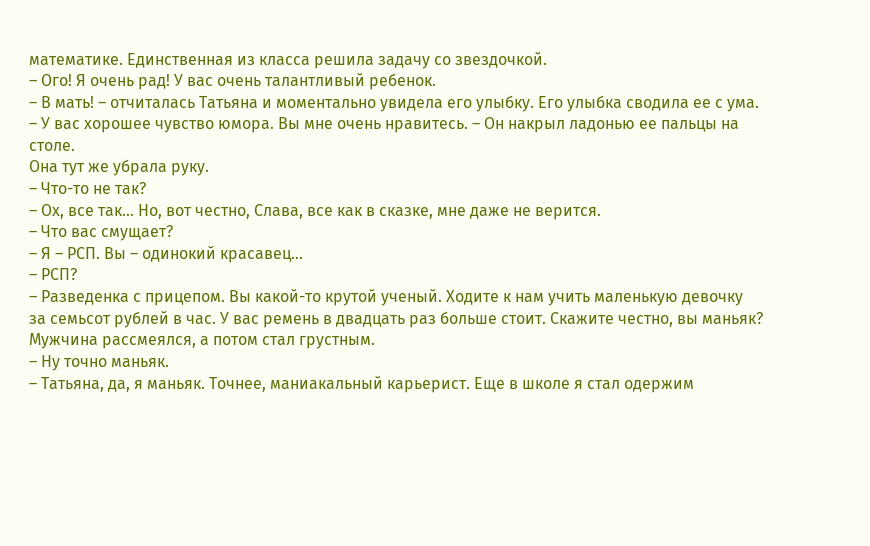математике. Единственная из класса решила задачу со звездочкой.
– Ого! Я очень рад! У вас очень талантливый ребенок.
– В мать! – отчиталась Татьяна и моментально увидела его улыбку. Его улыбка сводила ее с ума.
– У вас хорошее чувство юмора. Вы мне очень нравитесь. – Он накрыл ладонью ее пальцы на столе.
Она тут же убрала руку.
– Что-то не так?
– Ох, все так… Но, вот честно, Слава, все как в сказке, мне даже не верится.
– Что вас смущает?
– Я – РСП. Вы – одинокий красавец…
– РСП?
– Разведенка с прицепом. Вы какой-то крутой ученый. Ходите к нам учить маленькую девочку за семьсот рублей в час. У вас ремень в двадцать раз больше стоит. Скажите честно, вы маньяк?
Мужчина рассмеялся, а потом стал грустным.
– Ну точно маньяк.
– Татьяна, да, я маньяк. Точнее, маниакальный карьерист. Еще в школе я стал одержим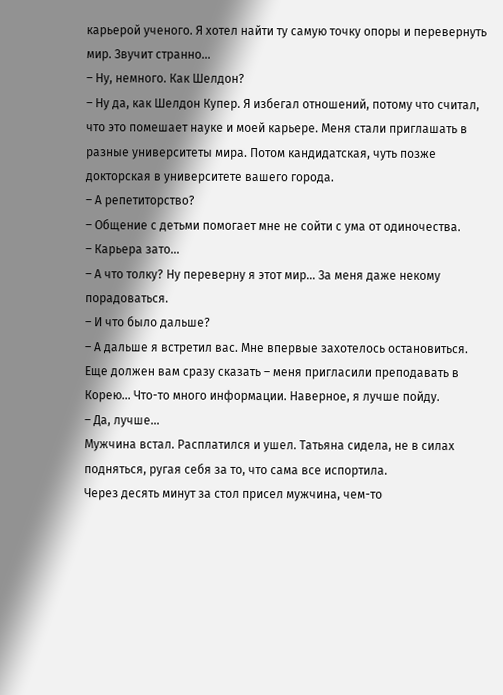карьерой ученого. Я хотел найти ту самую точку опоры и перевернуть мир. Звучит странно…
– Ну, немного. Как Шелдон?
– Ну да, как Шелдон Купер. Я избегал отношений, потому что считал, что это помешает науке и моей карьере. Меня стали приглашать в разные университеты мира. Потом кандидатская, чуть позже докторская в университете вашего города.
– А репетиторство?
– Общение с детьми помогает мне не сойти с ума от одиночества.
– Карьера зато…
– А что толку? Ну переверну я этот мир… За меня даже некому порадоваться.
– И что было дальше?
– А дальше я встретил вас. Мне впервые захотелось остановиться. Еще должен вам сразу сказать – меня пригласили преподавать в Корею… Что-то много информации. Наверное, я лучше пойду.
– Да, лучше…
Мужчина встал. Расплатился и ушел. Татьяна сидела, не в силах подняться, ругая себя за то, что сама все испортила.
Через десять минут за стол присел мужчина, чем-то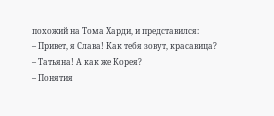похожий на Тома Харди, и представился:
– Привет, я Слава! Как тебя зовут, красавица?
– Татьяна! А как же Корея?
– Понятия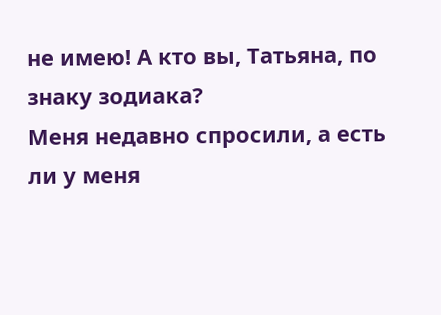не имею! А кто вы, Татьяна, по знаку зодиака?
Меня недавно спросили, а есть ли у меня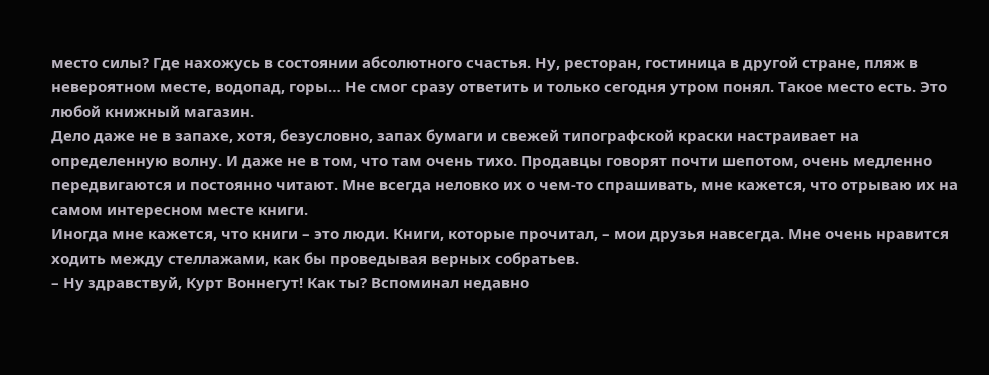место силы? Где нахожусь в состоянии абсолютного счастья. Ну, ресторан, гостиница в другой стране, пляж в невероятном месте, водопад, горы… Не смог сразу ответить и только сегодня утром понял. Такое место есть. Это любой книжный магазин.
Дело даже не в запахе, хотя, безусловно, запах бумаги и свежей типографской краски настраивает на определенную волну. И даже не в том, что там очень тихо. Продавцы говорят почти шепотом, очень медленно передвигаются и постоянно читают. Мне всегда неловко их о чем-то спрашивать, мне кажется, что отрываю их на самом интересном месте книги.
Иногда мне кажется, что книги – это люди. Книги, которые прочитал, – мои друзья навсегда. Мне очень нравится ходить между стеллажами, как бы проведывая верных собратьев.
– Ну здравствуй, Курт Воннегут! Как ты? Вспоминал недавно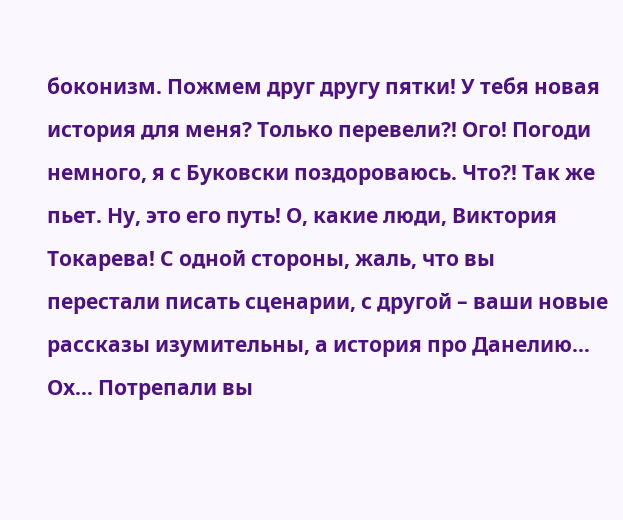боконизм. Пожмем друг другу пятки! У тебя новая история для меня? Только перевели?! Ого! Погоди немного, я с Буковски поздороваюсь. Что?! Так же пьет. Ну, это его путь! О, какие люди, Виктория Токарева! С одной стороны, жаль, что вы перестали писать сценарии, с другой – ваши новые рассказы изумительны, а история про Данелию… Ох… Потрепали вы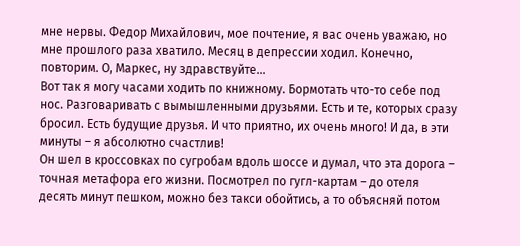мне нервы. Федор Михайлович, мое почтение, я вас очень уважаю, но мне прошлого раза хватило. Месяц в депрессии ходил. Конечно, повторим. О, Маркес, ну здравствуйте…
Вот так я могу часами ходить по книжному. Бормотать что-то себе под нос. Разговаривать с вымышленными друзьями. Есть и те, которых сразу бросил. Есть будущие друзья. И что приятно, их очень много! И да, в эти минуты – я абсолютно счастлив!
Он шел в кроссовках по сугробам вдоль шоссе и думал, что эта дорога – точная метафора его жизни. Посмотрел по гугл-картам – до отеля десять минут пешком, можно без такси обойтись, а то объясняй потом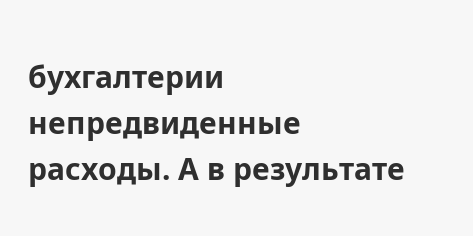бухгалтерии непредвиденные расходы. А в результате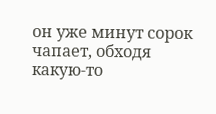он уже минут сорок чапает, обходя какую-то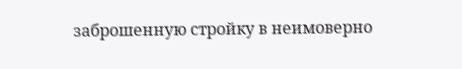заброшенную стройку в неимоверно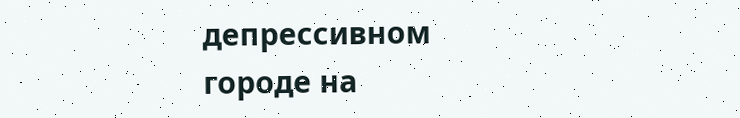депрессивном городе на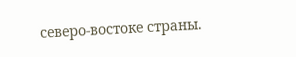северо-востоке страны.